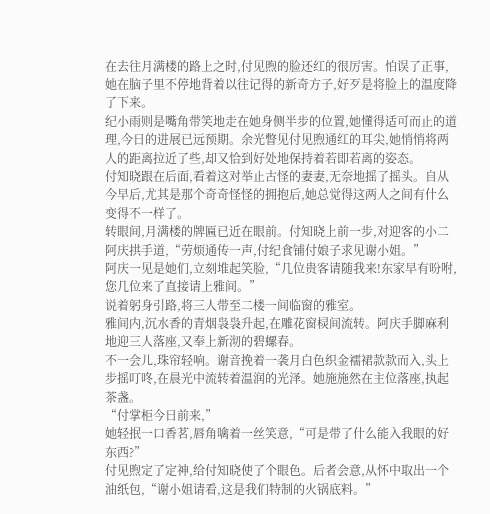在去往月满楼的路上之时,付见煦的脸还红的很厉害。怕误了正事,她在脑子里不停地背着以往记得的新奇方子,好歹是将脸上的温度降了下来。
纪小雨则是嘴角带笑地走在她身侧半步的位置,她懂得适可而止的道理,今日的进展已远预期。余光瞥见付见煦通红的耳尖,她悄悄将两人的距离拉近了些,却又恰到好处地保持着若即若离的姿态。
付知晓跟在后面,看着这对举止古怪的妻妻,无奈地摇了摇头。自从今早后,尤其是那个奇奇怪怪的拥抱后,她总觉得这两人之间有什么变得不一样了。
转眼间,月满楼的牌匾已近在眼前。付知晓上前一步,对迎客的小二阿庆拱手道,“劳烦通传一声,付纪食铺付娘子求见谢小姐。”
阿庆一见是她们,立刻堆起笑脸,“几位贵客请随我来!东家早有吩咐,您几位来了直接请上雅间。”
说着躬身引路,将三人带至二楼一间临窗的雅室。
雅间内,沉水香的青烟袅袅升起,在雕花窗棂间流转。阿庆手脚麻利地迎三人落座,又奉上新沏的碧螺春。
不一会儿,珠帘轻响。谢音挽着一袭月白色织金襦裙款款而入,头上步摇叮咚,在晨光中流转着温润的光泽。她施施然在主位落座,执起茶盏。
“付掌柜今日前来,”
她轻抿一口香茗,唇角噙着一丝笑意,“可是带了什么能入我眼的好东西?”
付见煦定了定神,给付知晓使了个眼色。后者会意,从怀中取出一个油纸包,“谢小姐请看,这是我们特制的火锅底料。”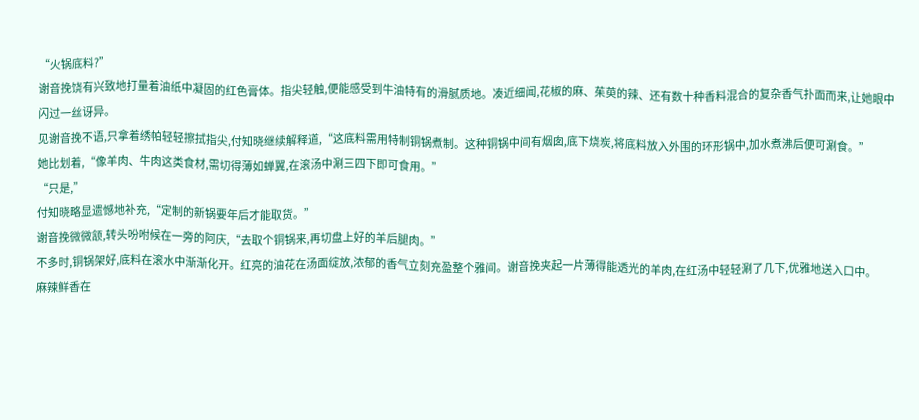“火锅底料?”
谢音挽饶有兴致地打量着油纸中凝固的红色膏体。指尖轻触,便能感受到牛油特有的滑腻质地。凑近细闻,花椒的麻、茱萸的辣、还有数十种香料混合的复杂香气扑面而来,让她眼中闪过一丝讶异。
见谢音挽不语,只拿着绣帕轻轻擦拭指尖,付知晓继续解释道,“这底料需用特制铜锅煮制。这种铜锅中间有烟囱,底下烧炭,将底料放入外围的环形锅中,加水煮沸后便可涮食。”
她比划着,“像羊肉、牛肉这类食材,需切得薄如蝉翼,在滚汤中涮三四下即可食用。”
“只是,”
付知晓略显遗憾地补充,“定制的新锅要年后才能取货。”
谢音挽微微颔,转头吩咐候在一旁的阿庆,“去取个铜锅来,再切盘上好的羊后腿肉。”
不多时,铜锅架好,底料在滚水中渐渐化开。红亮的油花在汤面绽放,浓郁的香气立刻充盈整个雅间。谢音挽夹起一片薄得能透光的羊肉,在红汤中轻轻涮了几下,优雅地送入口中。
麻辣鲜香在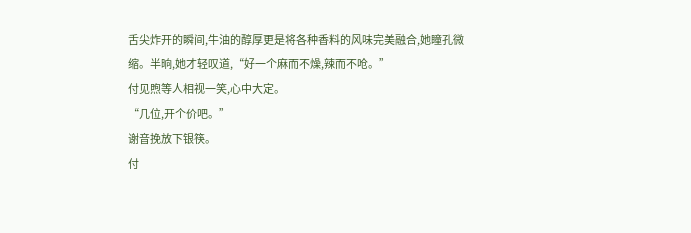舌尖炸开的瞬间,牛油的醇厚更是将各种香料的风味完美融合,她瞳孔微缩。半晌,她才轻叹道,“好一个麻而不燥,辣而不呛。”
付见煦等人相视一笑,心中大定。
“几位,开个价吧。”
谢音挽放下银筷。
付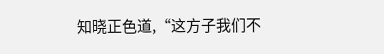知晓正色道,“这方子我们不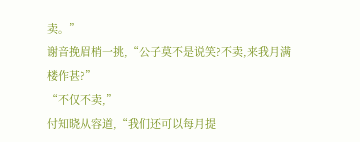卖。”
谢音挽眉梢一挑,“公子莫不是说笑?不卖,来我月满楼作甚?”
“不仅不卖,”
付知晓从容道,“我们还可以每月提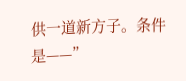供一道新方子。条件是——”